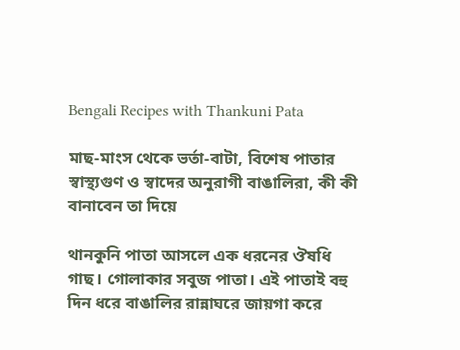Bengali Recipes with Thankuni Pata

মাছ-মাংস থেকে ভর্তা-বাটা, বিশেষ পাতার স্বাস্থ্যগুণ ও স্বাদের অনুরাগী বাঙালিরা, কী কী বানাবেন তা দিয়ে

থানকুনি পাতা আসলে এক ধরনের ঔষধি গাছ। গোলাকার সবুজ পাতা। এই পাতাই বহু দিন ধরে বাঙালির রান্নাঘরে জায়গা করে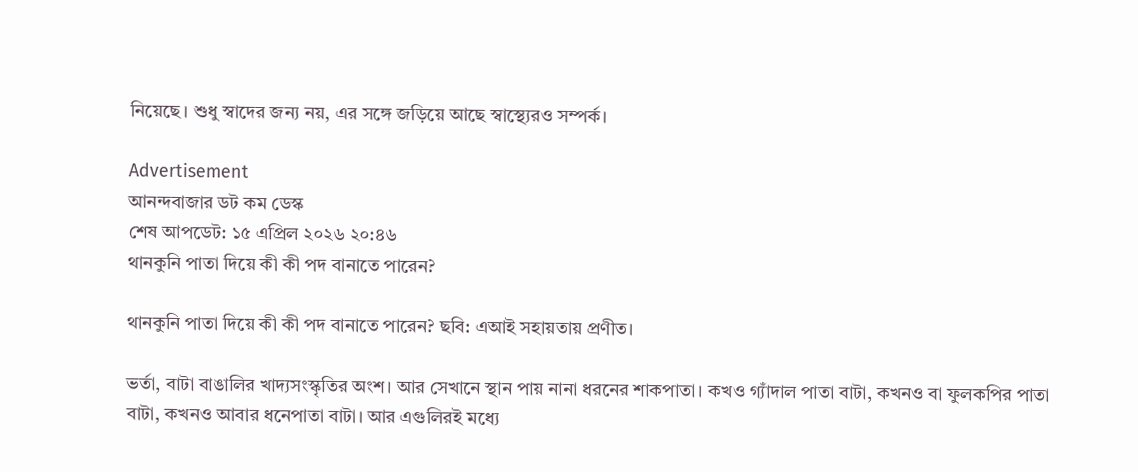নিয়েছে। শুধু স্বাদের জন্য নয়, এর সঙ্গে জড়িয়ে আছে স্বাস্থ্যেরও সম্পর্ক।

Advertisement
আনন্দবাজার ডট কম ডেস্ক
শেষ আপডেট: ১৫ এপ্রিল ২০২৬ ২০:৪৬
থানকুনি পাতা দিয়ে কী কী পদ বানাতে পারেন?

থানকুনি পাতা দিয়ে কী কী পদ বানাতে পারেন? ছবি: এআই সহায়তায় প্রণীত।

ভর্তা, বাটা বাঙালির খাদ্যসংস্কৃতির অংশ। আর সেখানে স্থান পায় নানা ধরনের শাকপাতা। কখও গ্যাঁদাল পাতা বাটা, কখনও বা ফুলকপির পাতা বাটা, কখনও আবার ধনেপাতা বাটা। আর এগুলিরই মধ্যে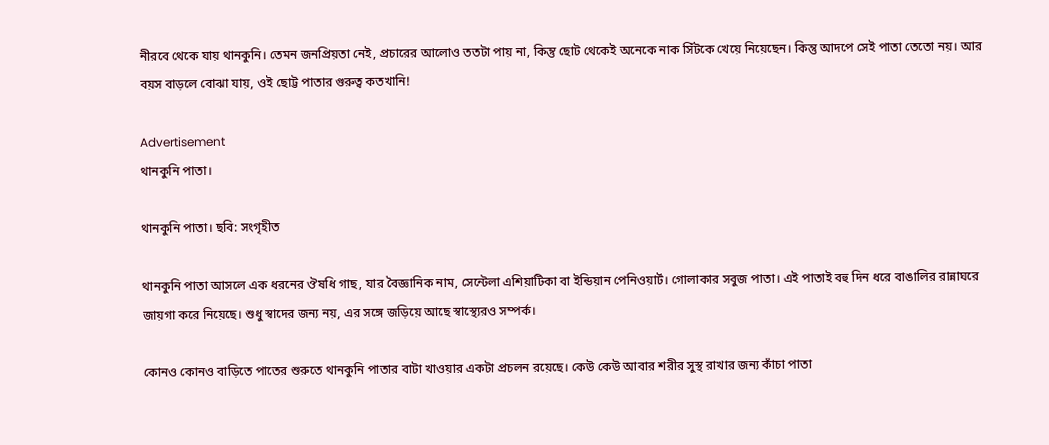নীরবে থেকে যায় থানকুনি। তেমন জনপ্রিয়তা নেই, প্রচারের আলোও ততটা পায় না, কিন্তু ছোট থেকেই অনেকে নাক সিঁটকে খেয়ে নিয়েছেন। কিন্তু আদপে সেই পাতা তেতো নয়। আর বয়স বাড়লে বোঝা যায়, ওই ছোট্ট পাতার গুরুত্ব কতখানি!

Advertisement
থানকুনি পাতা।

থানকুনি পাতা। ছবি: সংগৃহীত

থানকুনি পাতা আসলে এক ধরনের ঔষধি গাছ, যার বৈজ্ঞানিক নাম, সেন্টেলা এশিয়াটিকা বা ইন্ডিয়ান পেনিওয়ার্ট। গোলাকার সবুজ পাতা। এই পাতাই বহু দিন ধরে বাঙালির রান্নাঘরে জায়গা করে নিয়েছে। শুধু স্বাদের জন্য নয়, এর সঙ্গে জড়িয়ে আছে স্বাস্থ্যেরও সম্পর্ক।

কোনও কোনও বাড়িতে পাতের শুরুতে থানকুনি পাতার বাটা খাওয়ার একটা প্রচলন রয়েছে। কেউ কেউ আবার শরীর সুস্থ রাখার জন্য কাঁচা পাতা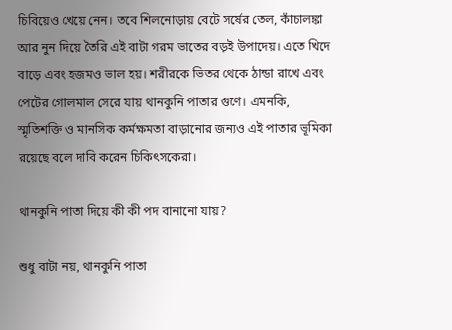চিবিয়েও খেয়ে নেন। তবে শিলনোড়ায় বেটে সর্ষের তেল, কাঁচালঙ্কা আর নুন দিয়ে তৈরি এই বাটা গরম ভাতের বড়ই উপাদেয়। এতে খিদে বাড়ে এবং হজমও ভাল হয়। শরীরকে ভিতর থেকে ঠান্ডা রাখে এবং পেটের গোলমাল সেরে যায় থানকুনি পাতার গুণে। এমনকি, স্মৃতিশক্তি ও মানসিক কর্মক্ষমতা বাড়ানোর জন্যও এই পাতার ভূমিকা রয়েছে বলে দাবি করেন চিকিৎসকেরা।

থানকুনি পাতা দিয়ে কী কী পদ বানানো যায়?

শুধু বাটা নয়, থানকুনি পাতা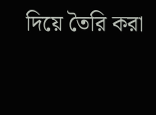দিয়ে তৈরি করা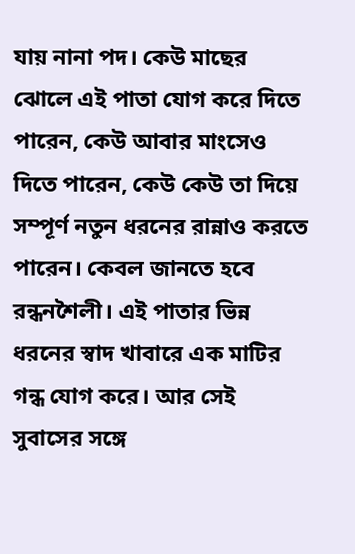যায় নানা পদ। কেউ মাছের ঝোলে এই পাতা যোগ করে দিতে পারেন, কেউ আবার মাংসেও দিতে পারেন, কেউ কেউ তা দিয়ে সম্পূর্ণ নতুন ধরনের রান্নাও করতে পারেন। কেবল জানতে হবে রন্ধনশৈলী। এই পাতার ভিন্ন ধরনের স্বাদ খাবারে এক মাটির গন্ধ যোগ করে। আর সেই সুবাসের সঙ্গে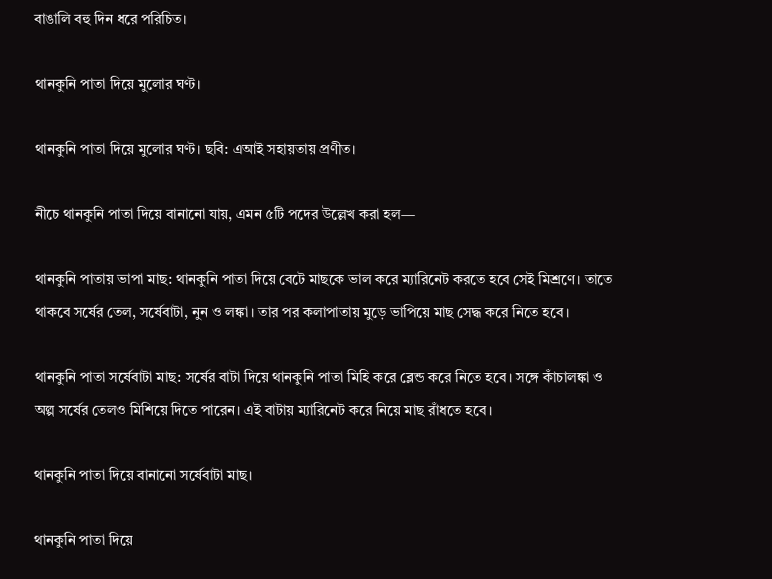বাঙালি বহু দিন ধরে পরিচিত।

থানকুনি পাতা দিয়ে মুলোর ঘণ্ট।

থানকুনি পাতা দিয়ে মুলোর ঘণ্ট। ছবি: এআই সহায়তায় প্রণীত।

নীচে থানকুনি পাতা দিয়ে বানানো যায়, এমন ৫টি পদের উল্লেখ করা হল—

থানকুনি পাতায় ভাপা মাছ: থানকুনি পাতা দিয়ে বেটে মাছকে ভাল করে ম্যারিনেট করতে হবে সেই মিশ্রণে। তাতে থাকবে সর্ষের তেল, সর্ষেবাটা, নুন ও লঙ্কা। তার পর কলাপাতায় মুড়ে ভাপিয়ে মাছ সেদ্ধ করে নিতে হবে।

থানকুনি পাতা সর্ষেবাটা মাছ: সর্ষের বাটা দিয়ে থানকুনি পাতা মিহি করে ব্লেন্ড করে নিতে হবে। সঙ্গে কাঁচালঙ্কা ও অল্প সর্ষের তেলও মিশিয়ে দিতে পারেন। এই বাটায় ম্যারিনেট করে নিয়ে মাছ রাঁধতে হবে।

থানকুনি পাতা দিয়ে বানানো সর্ষেবাটা মাছ।

থানকুনি পাতা দিয়ে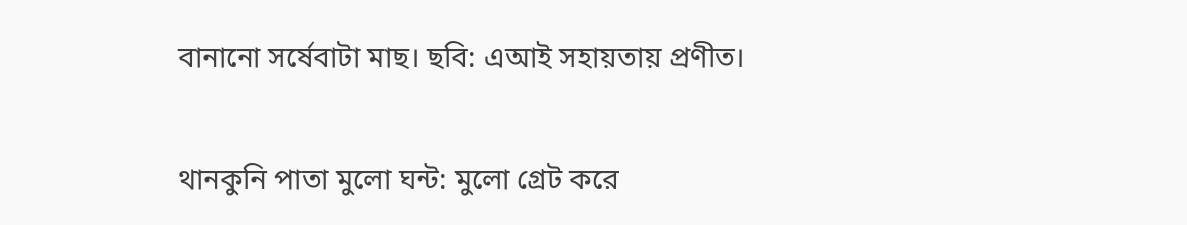বানানো সর্ষেবাটা মাছ। ছবি: এআই সহায়তায় প্রণীত।

থানকুনি পাতা মুলো ঘন্ট: মুলো গ্রেট করে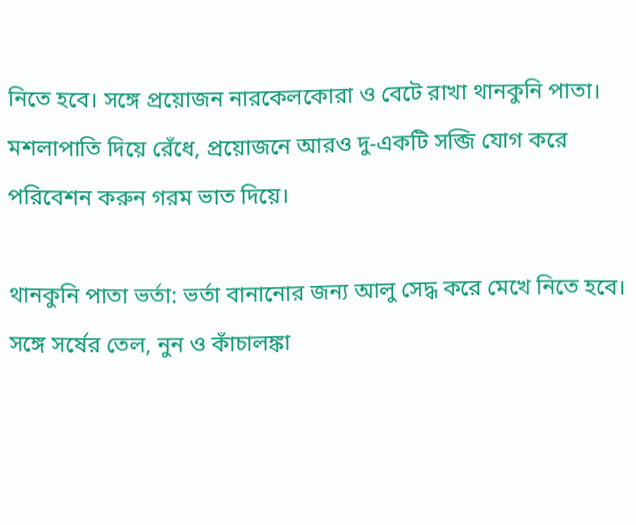নিতে হবে। সঙ্গে প্রয়োজন নারকেলকোরা ও বেটে রাখা থানকুনি পাতা। মশলাপাতি দিয়ে রেঁধে, প্রয়োজনে আরও দু-একটি সব্জি যোগ করে পরিবেশন করুন গরম ভাত দিয়ে।

থানকুনি পাতা ভর্তা: ভর্তা বানানোর জন্য আলু সেদ্ধ করে মেখে নিতে হবে। সঙ্গে সর্ষের তেল, নুন ও কাঁচালঙ্কা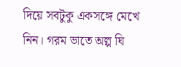দিয়ে সবটুকু একসঙ্গে মেখে নিন। গরম ভাতে অল্প ঘি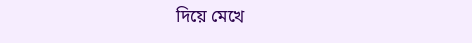দিয়ে মেখে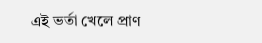এই ভর্তা খেলে প্রাণ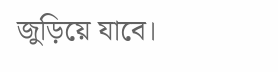জুড়িয়ে যাবে।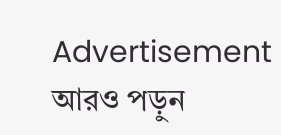Advertisement
আরও পড়ুন